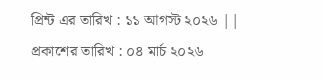প্রিন্ট এর তারিখ : ১১ আগস্ট ২০২৬ ||
প্রকাশের তারিখ : ০৪ মার্চ ২০২৬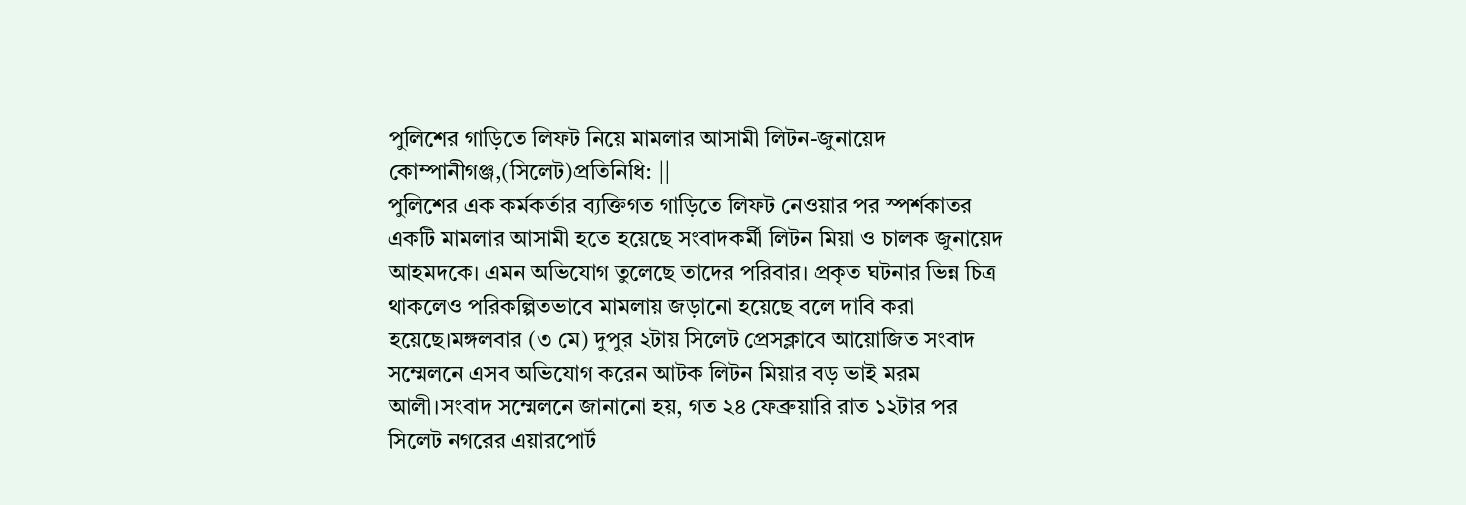পুলিশের গাড়িতে লিফট নিয়ে মামলার আসামী লিটন-জুনায়েদ
কোম্পানীগঞ্জ,(সিলেট)প্রতিনিধি: ||
পুলিশের এক কর্মকর্তার ব্যক্তিগত গাড়িতে লিফট নেওয়ার পর স্পর্শকাতর একটি মামলার আসামী হতে হয়েছে সংবাদকর্মী লিটন মিয়া ও চালক জুনায়েদ আহমদকে। এমন অভিযোগ তুলেছে তাদের পরিবার। প্রকৃত ঘটনার ভিন্ন চিত্র থাকলেও পরিকল্পিতভাবে মামলায় জড়ানো হয়েছে বলে দাবি করা হয়েছে।মঙ্গলবার (৩ মে) দুপুর ২টায় সিলেট প্রেসক্লাবে আয়োজিত সংবাদ সম্মেলনে এসব অভিযোগ করেন আটক লিটন মিয়ার বড় ভাই মরম আলী।সংবাদ সম্মেলনে জানানো হয়, গত ২৪ ফেব্রুয়ারি রাত ১২টার পর সিলেট নগরের এয়ারপোর্ট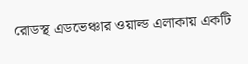রোডস্থ এডভেঞ্চার ওয়াল্ড এলাকায় একটি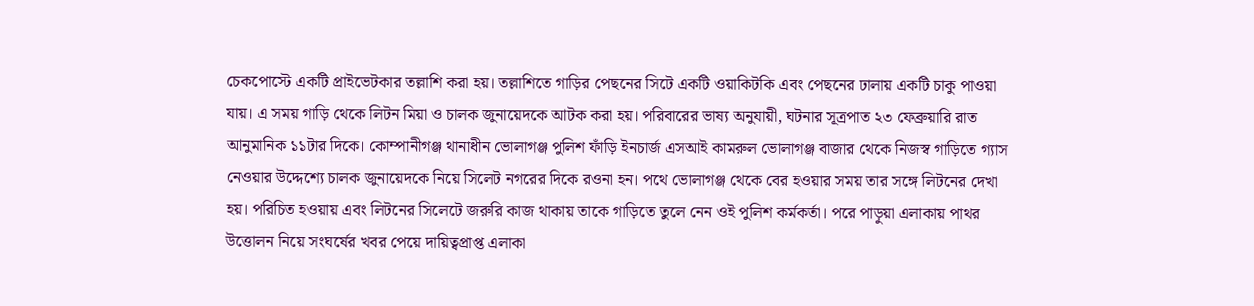চেকপোস্টে একটি প্রাইভেটকার তল্লাশি করা হয়। তল্লাশিতে গাড়ির পেছনের সিটে একটি ওয়াকিটকি এবং পেছনের ঢালায় একটি চাকু পাওয়া যায়। এ সময় গাড়ি থেকে লিটন মিয়া ও চালক জুনায়েদকে আটক করা হয়। পরিবারের ভাষ্য অনুযায়ী, ঘটনার সূত্রপাত ২৩ ফেব্রুয়ারি রাত আনুমানিক ১১টার দিকে। কোম্পানীগঞ্জ থানাধীন ভোলাগঞ্জ পুলিশ ফাঁড়ি ইনচার্জ এসআই কামরুল ভোলাগঞ্জ বাজার থেকে নিজস্ব গাড়িতে গ্যাস নেওয়ার উদ্দেশ্যে চালক জুনায়েদকে নিয়ে সিলেট নগরের দিকে রওনা হন। পথে ভোলাগঞ্জ থেকে বের হওয়ার সময় তার সঙ্গে লিটনের দেখা হয়। পরিচিত হওয়ায় এবং লিটনের সিলেটে জরুরি কাজ থাকায় তাকে গাড়িতে তুলে নেন ওই পুলিশ কর্মকর্তা। পরে পাড়ুয়া এলাকায় পাথর উত্তোলন নিয়ে সংঘর্ষের খবর পেয়ে দায়িত্বপ্রাপ্ত এলাকা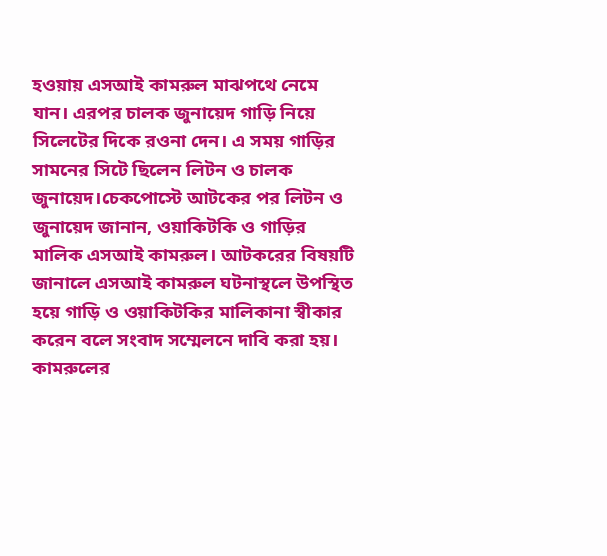হওয়ায় এসআই কামরুল মাঝপথে নেমে যান। এরপর চালক জুনায়েদ গাড়ি নিয়ে সিলেটের দিকে রওনা দেন। এ সময় গাড়ির সামনের সিটে ছিলেন লিটন ও চালক জুনায়েদ।চেকপোস্টে আটকের পর লিটন ও জুনায়েদ জানান, ওয়াকিটকি ও গাড়ির মালিক এসআই কামরুল। আটকরের বিষয়টি জানালে এসআই কামরুল ঘটনাস্থলে উপস্থিত হয়ে গাড়ি ও ওয়াকিটকির মালিকানা স্বীকার করেন বলে সংবাদ সম্মেলনে দাবি করা হয়। কামরুলের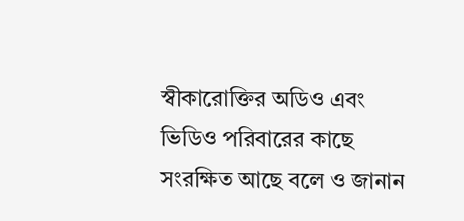স্বীকারোক্তির অডিও এবং ভিডিও পরিবারের কাছে সংরক্ষিত আছে বলে ও জানান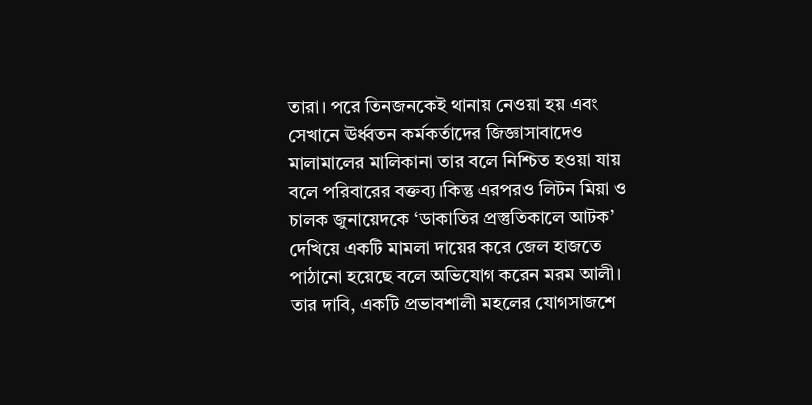তারা। পরে তিনজনকেই থানায় নেওয়া হয় এবং সেখানে ঊর্ধ্বতন কর্মকর্তাদের জিজ্ঞাসাবাদেও মালামালের মালিকানা তার বলে নিশ্চিত হওয়া যায় বলে পরিবারের বক্তব্য।কিন্তু এরপরও লিটন মিয়া ও চালক জুনায়েদকে ‘ডাকাতির প্রস্তুতিকালে আটক’ দেখিয়ে একটি মামলা দায়ের করে জেল হাজতে পাঠানো হয়েছে বলে অভিযোগ করেন মরম আলী। তার দাবি, একটি প্রভাবশালী মহলের যোগসাজশে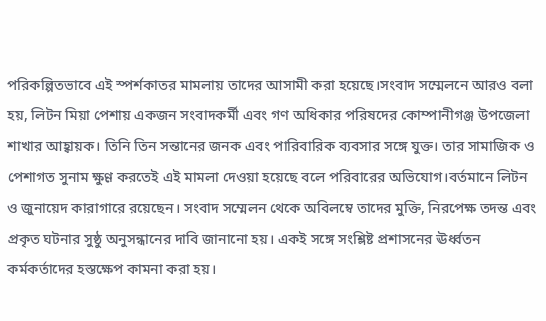পরিকল্পিতভাবে এই স্পর্শকাতর মামলায় তাদের আসামী করা হয়েছে।সংবাদ সম্মেলনে আরও বলা হয়, লিটন মিয়া পেশায় একজন সংবাদকর্মী এবং গণ অধিকার পরিষদের কোম্পানীগঞ্জ উপজেলা শাখার আহ্বায়ক। তিনি তিন সন্তানের জনক এবং পারিবারিক ব্যবসার সঙ্গে যুক্ত। তার সামাজিক ও পেশাগত সুনাম ক্ষুণ্ণ করতেই এই মামলা দেওয়া হয়েছে বলে পরিবারের অভিযোগ।বর্তমানে লিটন ও জুনায়েদ কারাগারে রয়েছেন। সংবাদ সম্মেলন থেকে অবিলম্বে তাদের মুক্তি, নিরপেক্ষ তদন্ত এবং প্রকৃত ঘটনার সুষ্ঠু অনুসন্ধানের দাবি জানানো হয়। একই সঙ্গে সংশ্লিষ্ট প্রশাসনের ঊর্ধ্বতন কর্মকর্তাদের হস্তক্ষেপ কামনা করা হয়।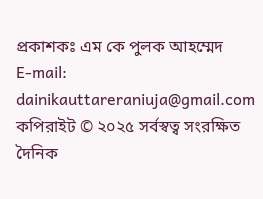প্রকাশকঃ এম কে পুলক আহম্মেদ
E-mail: dainikauttareraniuja@gmail.com
কপিরাইট © ২০২৫ সর্বস্বত্ব সংরক্ষিত দৈনিক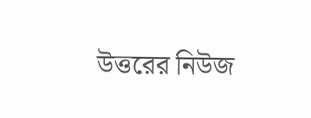উত্তরের নিউজ